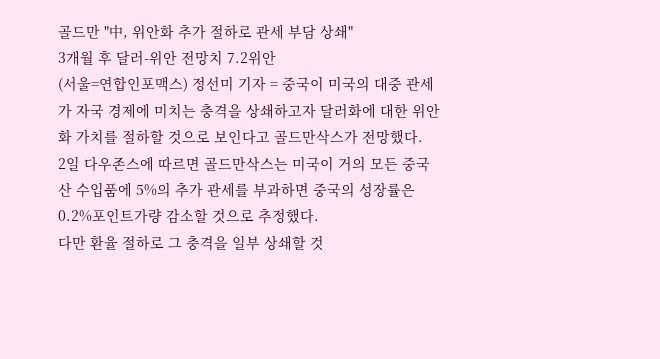골드만 "中, 위안화 추가 절하로 관세 부담 상쇄"
3개월 후 달러-위안 전망치 7.2위안
(서울=연합인포맥스) 정선미 기자 = 중국이 미국의 대중 관세가 자국 경제에 미치는 충격을 상쇄하고자 달러화에 대한 위안화 가치를 절하할 것으로 보인다고 골드만삭스가 전망했다.
2일 다우존스에 따르면 골드만삭스는 미국이 거의 모든 중국산 수입품에 5%의 추가 관세를 부과하면 중국의 성장률은 0.2%포인트가량 감소할 것으로 추정했다.
다만 환율 절하로 그 충격을 일부 상쇄할 것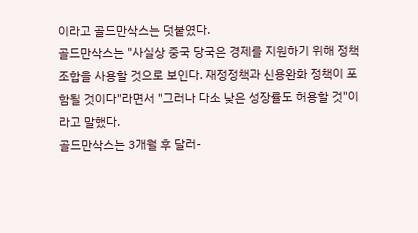이라고 골드만삭스는 덧붙였다.
골드만삭스는 "사실상 중국 당국은 경제를 지원하기 위해 정책 조합을 사용할 것으로 보인다. 재정정책과 신용완화 정책이 포함될 것이다"라면서 "그러나 다소 낮은 성장률도 허용할 것"이라고 말했다.
골드만삭스는 3개월 후 달러-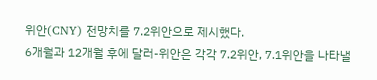위안(CNY) 전망치를 7.2위안으로 제시했다.
6개월과 12개월 후에 달러-위안은 각각 7.2위안, 7.1위안을 나타낼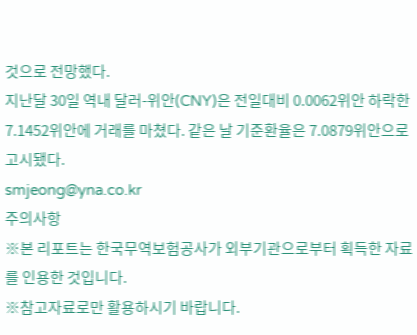것으로 전망했다.
지난달 30일 역내 달러-위안(CNY)은 전일대비 0.0062위안 하락한 7.1452위안에 거래를 마쳤다. 같은 날 기준환율은 7.0879위안으로 고시됐다.
smjeong@yna.co.kr
주의사항
※본 리포트는 한국무역보험공사가 외부기관으로부터 획득한 자료를 인용한 것입니다.
※참고자료로만 활용하시기 바랍니다.